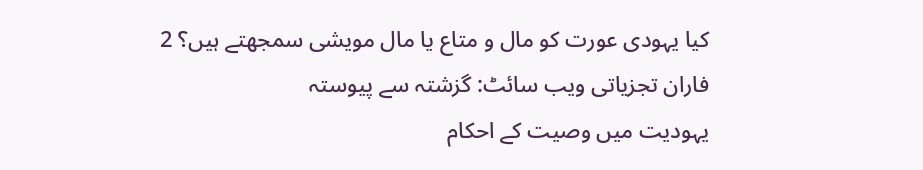کیا یہودی عورت کو مال و متاع یا مال مویشی سمجھتے ہیں؟ 2
فاران تجزیاتی ویب سائٹ: گزشتہ سے پیوستہ
یہودیت میں وصیت کے احکام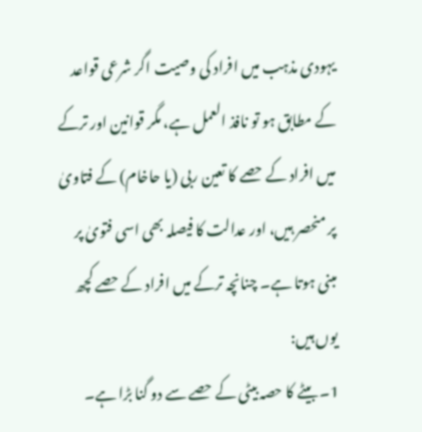یہودی مذہب میں افراد کی وصیت اگر شرعی قواعد کے مطابق ہو تو نافذ العمل ہے، مگر قوانین اور ترکے میں افراد کے حصے کا تعین ربی (یا حاخام) کے فتاویٰ پر منحصر ہیں، اور عدالت کا فیصلہ بھی اسی فتویٰ پر مبنی ہوتا ہے۔ چنانچہ ترکے میں افراد کے حصے کچھ یوں ہیں:
1۔ بیٹے کا حصہ بیٹی کے حصے سے دو گنا بڑا ہے۔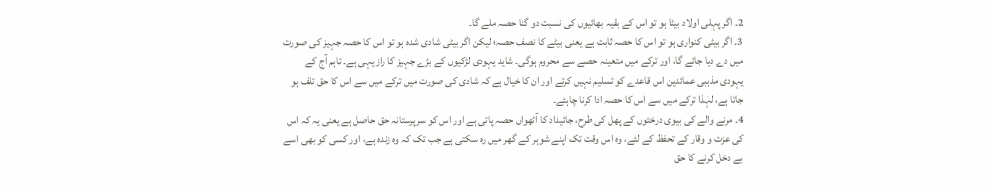2۔ اگر پہلی اولاد بیٹا ہو تو اس کے بقیہ بھائیوں کی نسبت دو گنا حصہ ملے گا۔
3۔ اگر بیٹی کنواری ہو تو اس کا حصہ ثابت ہے یعنی بیٹے کا نصف حصہ؛ لیکن اگر بیٹی شادی شدہ ہو تو اس کا حصہ جہیز کی صورت میں دے دیا جائے گا، اور ترکے میں متعینہ حصے سے محروم ہوگی۔ شاید یہودی لڑکیوں کے بڑے جہیز کا راز یہی ہے۔ تاہم آج کے یہودی مذہبی عمائدین اس قاعدے کو تسلیم نہیں کرتے اور ان کا خیال ہے کہ شادی کی صورت میں ترکے میں سے اس کا حق تلف ہو جاتا ہے، لہٰذا ترکے میں سے اس کا حصہ ادا کرنا چاہئے۔
4۔ مرنے والے کی بیوی درختوں کے پھل کی طرح، جائیداد کا آٹھواں حصہ پاتی ہے اور اس کو سرپرستانہ حق حاصل ہے یعنی یہ کہ اس کی عزت و وقار کے تحفظ کے لئے، وہ اس وقت تک اپنے شوہر کے گھر میں رہ سکتی ہے جب تک کہ وہ زندہ ہے، اور کسی کو بھی اسے بے دخل کرنے کا حق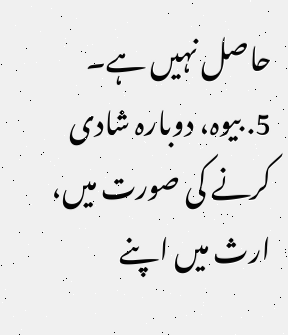حاصل نہیں ہے۔
5. بیوہ، دوبارہ شادی کرنے کی صورت میں، ارث ميں اپنے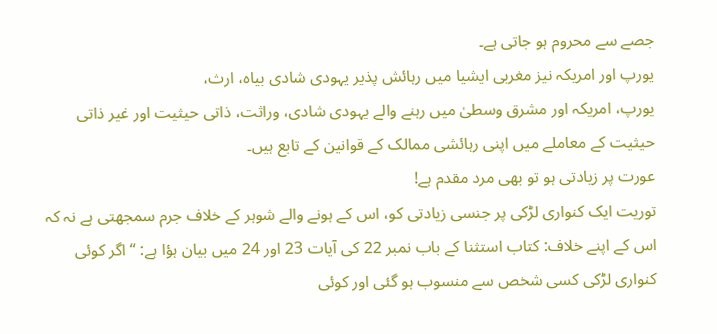جصے سے محروم ہو جاتی ہے۔
یورپ اور امریکہ نیز مغربی ایشیا میں رہائش پذیر یہودی شادی بیاہ، ارث،
یورپ، امریکہ اور مشرق وسطیٰ میں رہنے والے یہودی شادی، وراثت، ذاتی حیثیت اور غیر ذاتی حیثیت کے معاملے میں اپنی رہائشی ممالک کے قوانین کے تابع ہیں۔
عورت پر زیادتی ہو تو بھی مرد مقدم ہے!
توریت ایک کنواری لڑکی پر جنسی زیادتی کو، اس کے ہونے والے شوہر کے خلاف جرم سمجھتی ہے نہ کہ اس کے اپنے خلاف: کتاب استثنا کے باب نمبر 22 کی آیات 23 اور 24 میں بیان ہؤا ہے: “اگر کوئی کنواری لڑکی کسی شخص سے منسوب ہو گئی اور کوئی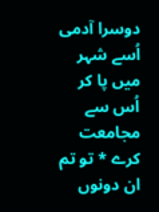دوسرا آدمی اُسے شہر میں پا کر اُس سے مجامعت کرے * تو تم ان دونوں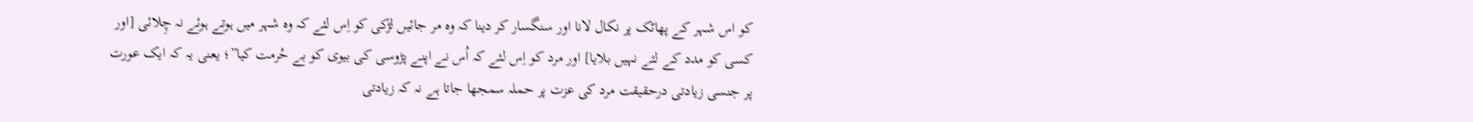کو اس شہر کے پھاٹک پر نکال لانا اور سنگسار کر دینا کہ وہ مر جائیں لڑکی کو اِس لئے کہ وہ شہر میں ہوتے ہوئے نہ چِلائی [اور کسی کو مدد کے لئے نہیں بلایا] اور مرد کو اِس لئے کہ اُس نے اپنے پڑوسی کی بیوی کو بے حُرمت کیا”؛ یعنی یہ کہ ایک عورت پر جنسی زیادتی درحقیقت مرد کی عزت پر حملہ سمجھا جاتا ہے نہ کہ زیادتی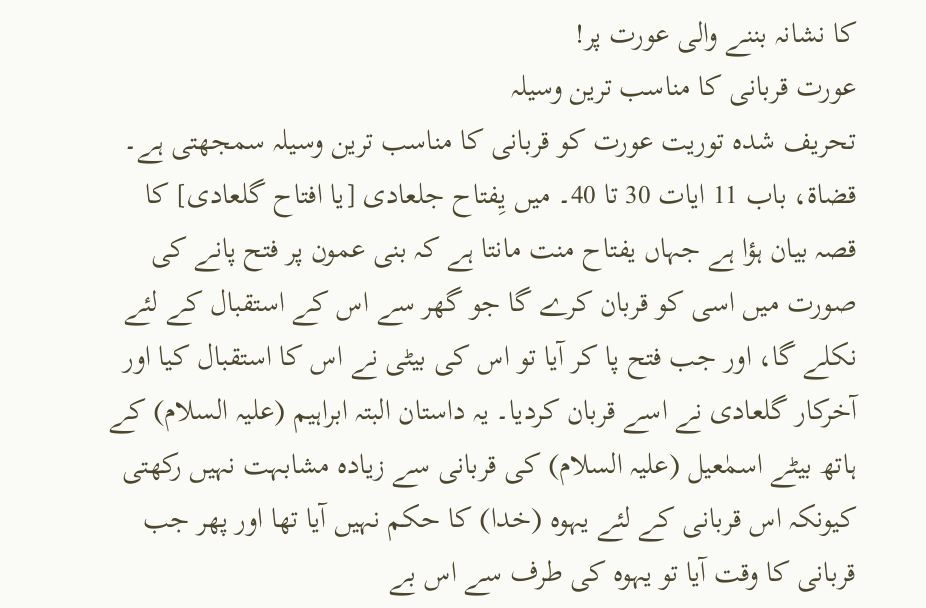کا نشانہ بننے والی عورت پر!
عورت قربانی کا مناسب ترین وسیلہ
تحریف شدہ توریت عورت کو قربانی کا مناسب ترین وسیلہ سمجھتی ہے۔ قضاۃ، باب 11 ایات 30 تا 40۔ میں یِفتاح جلعادی [یا افتاح گلعادی] کا قصہ بیان ہؤا ہے جہاں یفتاح منت مانتا ہے کہ بنی عمون پر فتح پانے کی صورت میں اسی کو قربان کرے گا جو گھر سے اس کے استقبال کے لئے نکلے گا، اور جب فتح پا کر آیا تو اس کی بیٹی نے اس کا استقبال کیا اور آخرکار گلعادی نے اسے قربان کردیا۔ یہ داستان البتہ ابراہیم (علیہ السلام) کے ہاتھ بیٹے اسمٰعیل (علیہ السلام) کی قربانی سے زیادہ مشابہت نہیں رکھتی کیونکہ اس قربانی کے لئے یہوہ (خدا) کا حکم نہیں آیا تھا اور پھر جب قربانی کا وقت آیا تو یہوہ کی طرف سے اس بے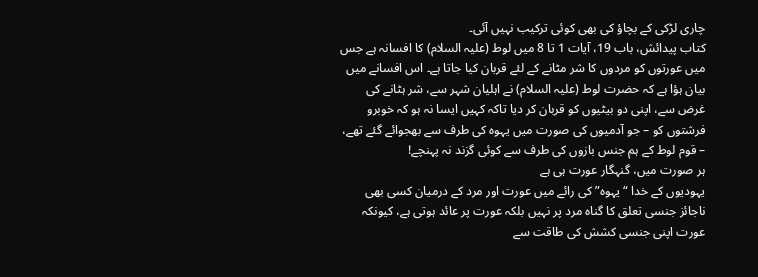چاری لڑکی کے بچاؤ کی بھی کوئی ترکیب نہیں آئی۔
کتاب پیدائش، باب 19، آیات 1 تا 8 میں لوط (علیہ السلام) کا افسانہ ہے جس میں عورتوں کو مردوں کا شر مٹانے کے لئے قربان کیا جاتا ہے۔ اس افسانے میں بیان ہؤا ہے کہ حضرت لوط (علیہ السلام) نے اہلیان شہر سے، شر ہٹانے کی غرض سے، اپنی دو بیٹیوں کو قربان کر دیا تاکہ کہیں ایسا نہ ہو کہ خوبرو فرشتوں کو – جو آدمیوں کی صورت میں یہوہ کی طرف سے بھجوائے گئے تھے، – قوم لوط کے ہم جنس بازوں کی طرف سے کوئی گزند نہ پہنچے!
ہر صورت میں، گنہگار عورت ہی ہے
یہودیوں کے خدا “یہوہ” کی رائے میں عورت اور مرد کے درمیان کسی بھی ناجائز جنسی تعلق کا گناہ مرد پر نہیں بلکہ عورت پر عائد ہوتی ہے، کیونکہ عورت اپنی جنسی کشش کی طاقت سے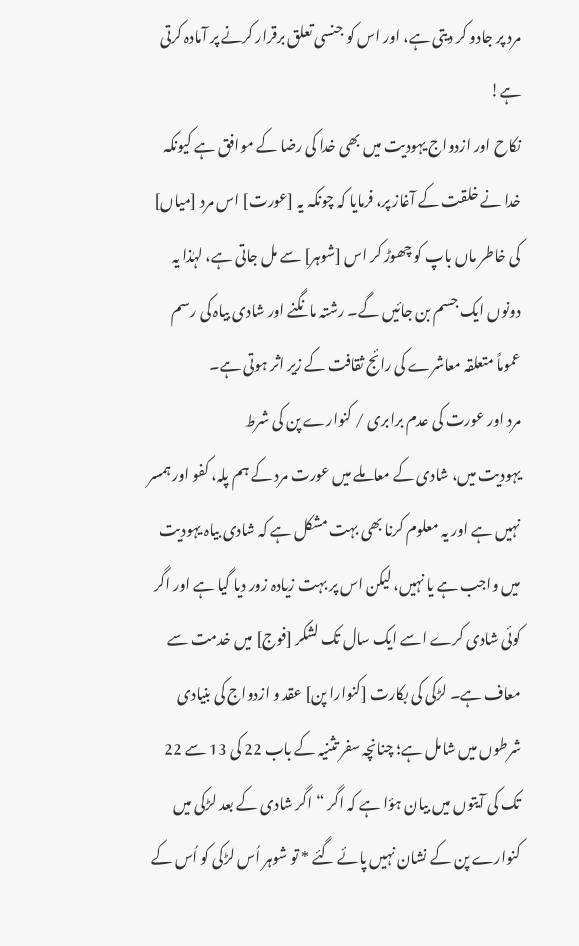مرد پر جادو کر دیتی ہے، اور اس کو جنسی تعلق برقرار کرنے پر آمادہ کرتی ہے!
نکاح اور ازدواج یہودیت میں بھی خدا کی رضا کے موافق ہے کیونکہ خدا نے خلقت کے آغاز پر، فرمایا کہ چونکہ یہ [عورت] اس مرد [میاں] کی خاطر ماں باپ کو چھوڑ کر اس [شوہر] سے مل جاتی ہے، لہٰذا یہ دونوں ایک جسم بن جائیں گے۔ رشتہ مانگنے اور شادی بیاہ کی رسم عموماً متعلقہ معاشرے کی رائج ثقافت کے زیر اثر ہوتی ہے۔
مرد اور عورت کی عدم برابری / کنوارے پن کی شرط
یہودیت میں، شادی کے معاملے میں عورت مرد کے ہم پلہ، کفو اور ہمسر نہیں ہے اور یہ معلوم کرنا بھی بہت مشکل ہے کہ شادی بیاہ یہودیت میں واجب ہے یا نہیں، لیکن اس پر بہت زیادہ زور دیا گیا ہے اور اگر کوئی شادی کرے اسے ایک سال تک لشکر [فوج] میں خدمت سے معاف ہے۔ لڑکی کی بکارت [کنوارا پن] عقد و ازدواج کی بنیادی شرطوں میں شامل ہے؛ چنانچہ سفر تثنیہ کے باب 22 کی 13 سے 22 تک کی آیتوں میں بیان ہؤا ہے کہ اگر “اگر شادی کے بعد لڑکی میں کنوارے پن کے نشان نہیں پائے گئے * تو شوہر اُس لڑکی کو اُس کے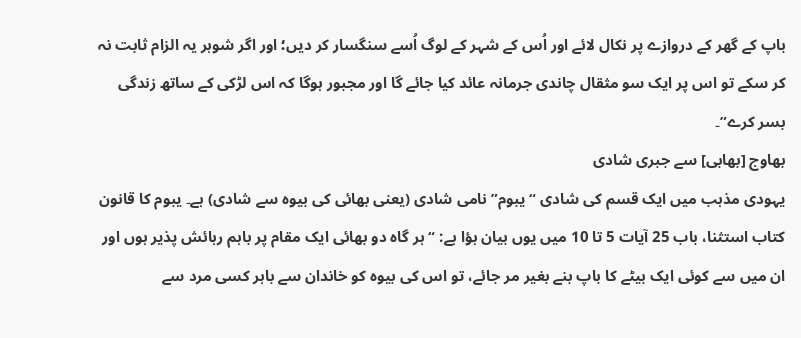باپ کے گھر کے دروازے پر نکال لائے اور اُس کے شہر کے لوگ اُسے سنگسار کر دیں؛ اور اگر شوہر یہ الزام ثابت نہ کر سکے تو اس پر ایک سو مثقال چاندی جرمانہ عائد کیا جائے گا اور مجبور ہوگا کہ اس لڑکی کے ساتھ زندگی بسر کرے”۔
بھاوج [بھابی] سے جبری شادی
یہودی مذہب ميں ایک قسم کی شادی “یبوم” نامی شادی (یعنی بھائی کی بیوہ سے شادی) ہے۔ یبوم کا قانون کتاب استثنا، باب 25 آیات 5 تا 10 میں یوں بیان ہؤا ہے: “ہر گاہ دو بھائی ایک مقام پر باہم رہائش پذیر ہوں اور ان میں سے کوئی ایک بیٹے کا باپ بنے بغیر مر جائے، تو اس کی بیوہ کو خاندان سے باہر کسی مرد سے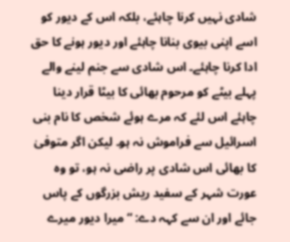شادی نہیں کرنا چاہئے، بلکہ اس کے دیور کو اسے اپنی بیوی بنانا چاہئے اور دیور ہونے کا حق ادا کرنا چاہئے۔ اس شادی سے جنم لینے والے پہلے بیٹے کو مرحوم بھائی کا بیٹا قرار دینا چاہئے اس لئے کہ مرے ہوئے شخص کا نام بنی اسرائیل سے فراموش نہ ہو۔ لیکن اگر متوفیٰ کا بھائی اس شادی پر راضی نہ ہو، تو وہ عورت شہر کے سفید ریش بزرگوں کے پاس جائے اور ان سے کہہ دے: “میرا دیور میرے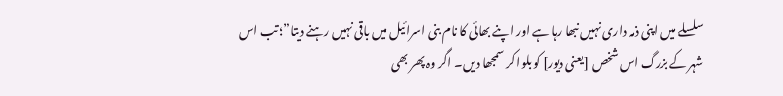سلسلے میں اپنی ذمہ داری نہیں نبھا رہا ہے اور اپنے بھائی کا نام بنی اسرائیل میں باقی نہيں رہنے دیتا”؛ تب اس شہر کے بزرگ اس شخص [یعنی دیور] کو بلوا کر سمجھا دیں۔ اگر وہ پھر بھی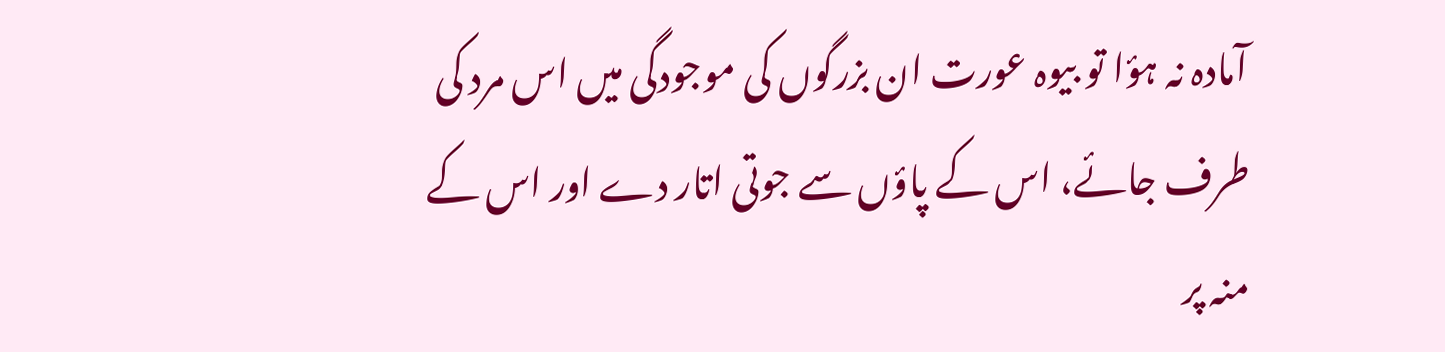آمادہ نہ ہؤا تو بیوہ عورت ان بزرگوں کی موجودگی میں اس مرد کی طرف جائے، اس کے پاؤں سے جوتی اتار دے اور اس کے منہ پر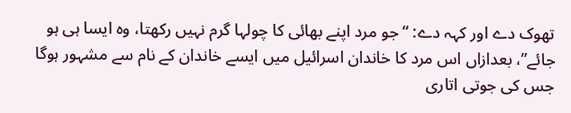تھوک دے اور کہہ دے: “جو مرد اپنے بھائی کا چولہا گرم نہیں رکھتا، وہ ایسا ہی ہو جائے”، بعدازاں اس مرد کا خاندان اسرائیل میں ایسے خاندان کے نام سے مشہور ہوگا جس کی جوتی اتاری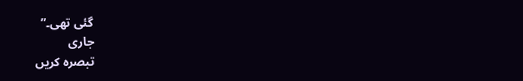گئی تھی۔”
جاری
تبصرہ کریں